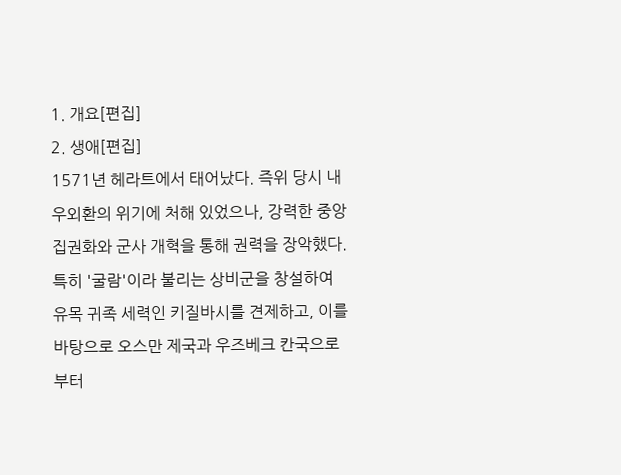1. 개요[편집]
2. 생애[편집]
1571년 헤라트에서 태어났다. 즉위 당시 내우외환의 위기에 처해 있었으나, 강력한 중앙 집권화와 군사 개혁을 통해 권력을 장악했다. 특히 '굴람'이라 불리는 상비군을 창설하여 유목 귀족 세력인 키질바시를 견제하고, 이를 바탕으로 오스만 제국과 우즈베크 칸국으로부터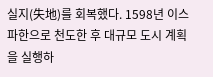실지(失地)를 회복했다. 1598년 이스파한으로 천도한 후 대규모 도시 계획을 실행하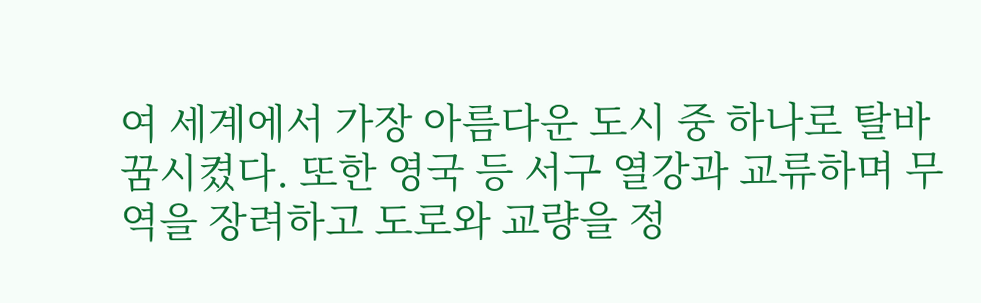여 세계에서 가장 아름다운 도시 중 하나로 탈바꿈시켰다. 또한 영국 등 서구 열강과 교류하며 무역을 장려하고 도로와 교량을 정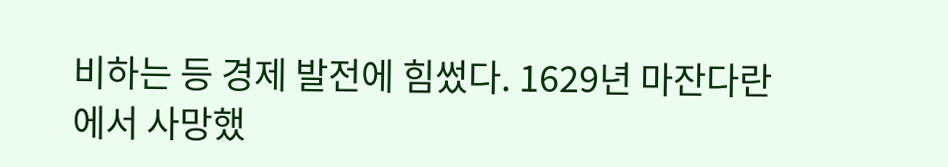비하는 등 경제 발전에 힘썼다. 1629년 마잔다란에서 사망했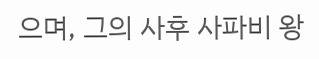으며, 그의 사후 사파비 왕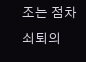조는 점차 쇠퇴의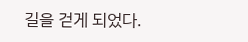길을 걷게 되었다.